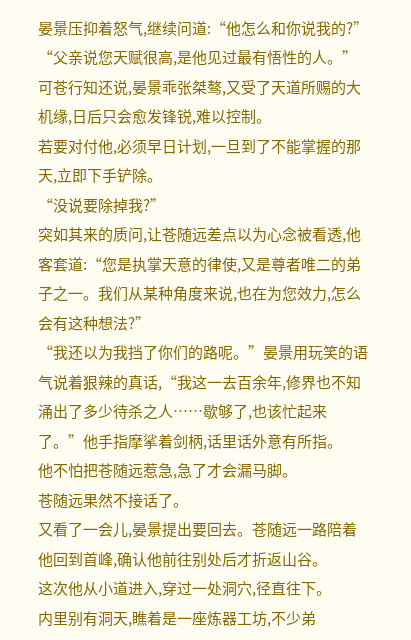晏景压抑着怒气,继续问道:“他怎么和你说我的?”
“父亲说您天赋很高,是他见过最有悟性的人。”
可苍行知还说,晏景乖张桀骜,又受了天道所赐的大机缘,日后只会愈发锋锐,难以控制。
若要对付他,必须早日计划,一旦到了不能掌握的那天,立即下手铲除。
“没说要除掉我?”
突如其来的质问,让苍随远差点以为心念被看透,他客套道:“您是执掌天意的律使,又是尊者唯二的弟子之一。我们从某种角度来说,也在为您效力,怎么会有这种想法?”
“我还以为我挡了你们的路呢。”晏景用玩笑的语气说着狠辣的真话,“我这一去百余年,修界也不知涌出了多少待杀之人……歇够了,也该忙起来了。”他手指摩挲着剑柄,话里话外意有所指。
他不怕把苍随远惹急,急了才会漏马脚。
苍随远果然不接话了。
又看了一会儿,晏景提出要回去。苍随远一路陪着他回到首峰,确认他前往别处后才折返山谷。
这次他从小道进入,穿过一处洞穴,径直往下。
内里别有洞天,瞧着是一座炼器工坊,不少弟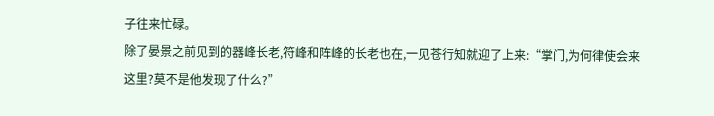子往来忙碌。
除了晏景之前见到的器峰长老,符峰和阵峰的长老也在,一见苍行知就迎了上来:“掌门,为何律使会来这里?莫不是他发现了什么?”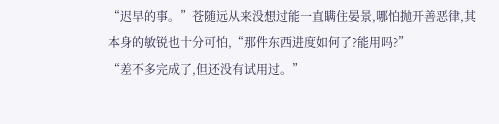“迟早的事。”苍随远从来没想过能一直瞒住晏景,哪怕抛开善恶律,其本身的敏锐也十分可怕,“那件东西进度如何了?能用吗?”
“差不多完成了,但还没有试用过。”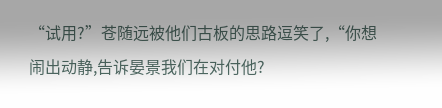“试用?”苍随远被他们古板的思路逗笑了,“你想闹出动静,告诉晏景我们在对付他?